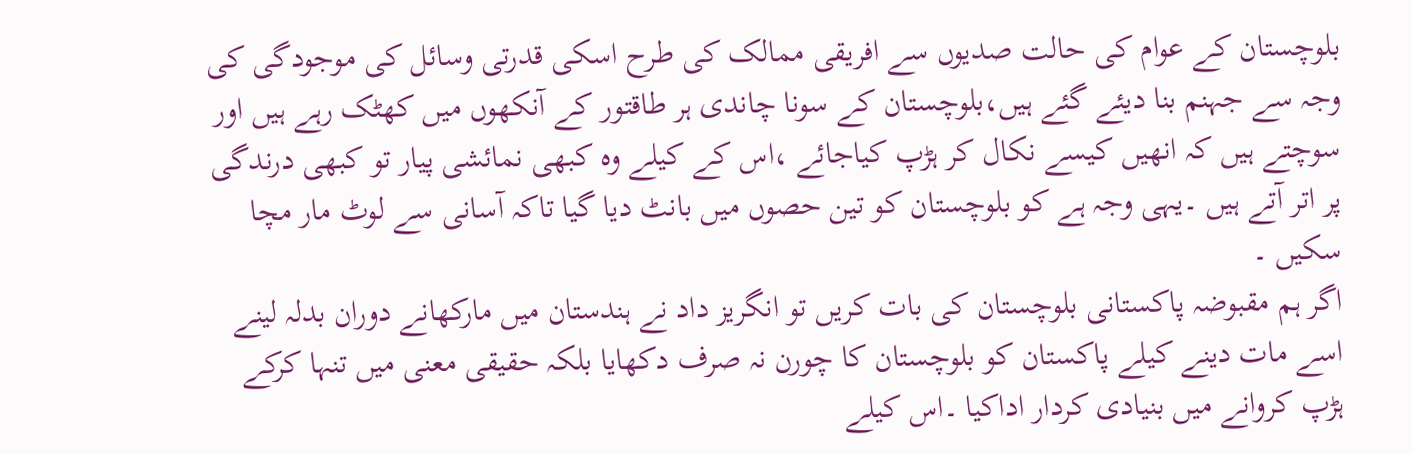بلوچستان کے عوام کی حالت صدیوں سے افریقی ممالک کی طرح اسکی قدرتی وسائل کی موجودگی کی وجہ سے جہنم بنا دیئے گئے ہیں،بلوچستان کے سونا چاندی ہر طاقتور کے آنکھوں میں کھٹک رہے ہیں اور سوچتے ہیں کہ انھیں کیسے نکال کر ہڑپ کیاجائے ،اس کے کیلے وہ کبھی نمائشی پیار تو کبھی درندگی پر اتر آتے ہیں ۔یہی وجہ ہے کو بلوچستان کو تین حصوں میں بانٹ دیا گیا تاکہ آسانی سے لوٹ مار مچا سکیں ۔
اگر ہم مقبوضہ پاکستانی بلوچستان کی بات کریں تو انگریز داد نے ہندستان میں مارکھانے دوران بدلہ لینے اسے مات دینے کیلے پاکستان کو بلوچستان کا چورن نہ صرف دکھایا بلکہ حقیقی معنی میں تنہا کرکے ہڑپ کروانے میں بنیادی کردار اداکیا ۔اس کیلے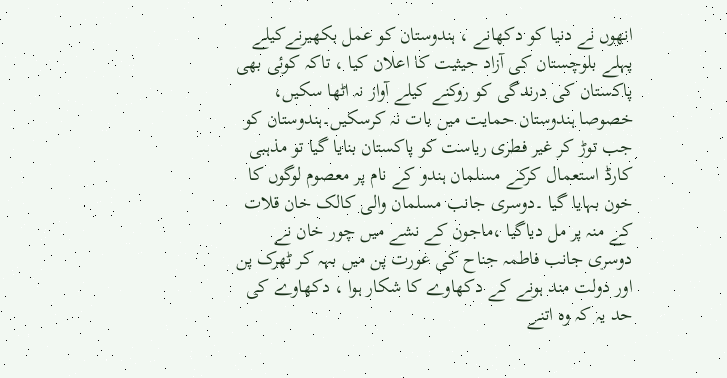انھوں نے دنیا کو دکھانے ، ہندوستان کو عمل بکھیرنےکیلے پہلے بلوچستان کی آزاد حیثیت کا اعلان کیا ، تاکہ کوئی بھی پاکستان کی درندگی کو روکنے کیلے آواز نہ اٹھا سکیں، خصوصا ہندوستان حمایت میں بات نہ کرسکیں۔ہندوستان کو جب توڑ کر غیر فطری ریاست کو پاکستان بنایا گیا تو مذہبی کارڈ استعمال کرکے مسلمان ہندو کے نام پر معصوم لوگوں کا خون بہایا گیا ۔دوسری جانب مسلمان والی کالک خان قلات کے منہ پر مل دیاگیا ،ماجون کے نشے میں چور خان نے دوسری جانب فاطمہ جناح کی عورت پن میں بہہ کر ٹھرک پن اور دولت مند ہونے کے دکھاوے کا شکار ہوا ، دکھاوے کی حد یہ کہ وہ اتنے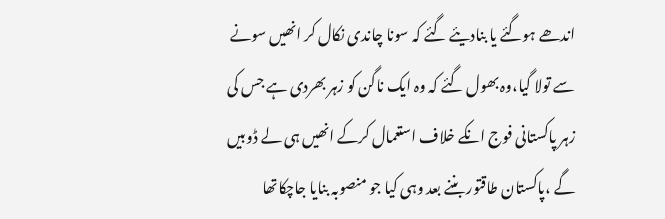اندھے ہوگئے یا بنادیئے گئے کہ سونا چاندی نکال کر انھیں سونے سے تولا گیا،وہ بھول گئے کہ وہ ایک ناگن کو زہر بھردی ہے جس کی زہر پاکستانی فوج انکے خلاف استعمال کرکے انھیں ہی لے ڈوبیں گے ،پاکستان طاقتور بننے بعد وہی کیا جو منصوبہ بنایا جاچکاتھا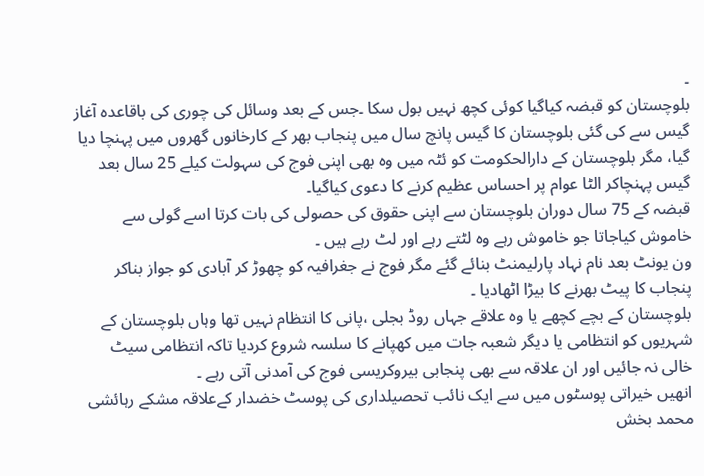۔
بلوچستان کو قبضہ کیاگیا کوئی کچھ نہیں بول سکا ۔جس کے بعد وسائل کی چوری کی باقاعدہ آغاز گیس سے کی گئی بلوچستان کا گیس پانچ سال میں پنجاب بھر کے کارخانوں گھروں میں پہنچا دیا گیا، مگر بلوچستان کے دارالحکومت کو ئٹہ میں وہ بھی اپنی فوج کی سہولت کیلے 25 سال بعد گیس پہنچاکر الٹا عوام پر احساس عظیم کرنے کا دعوی کیاگیا۔
قبضہ کے 75 سال دوران بلوچستان سے اپنی حقوق کی حصولی کی بات کرتا اسے گولی سے خاموش کیاجاتا جو خاموش رہے وہ لٹتے رہے اور لٹ رہے ہیں ۔
ون یونٹ بعد نام نہاد پارلیمنٹ بنائے گئے مگر فوج نے جغرافیہ کو چھوڑ کر آبادی کو جواز بناکر پنجاب کا پیٹ بھرنے کا بیڑا اٹھادیا ۔
بلوچستان کے بچے کچھے یا وہ علاقے جہاں روڈ بجلی ،پانی کا انتظام نہیں تھا وہاں بلوچستان کے شہریوں کو انتظامی یا دیگر شعبہ جات میں کھپانے کا سلسہ شروع کردیا تاکہ انتظامی سیٹ خالی نہ جائیں اور ان علاقہ سے بھی پنجابی بیروکریسی فوج کی آمدنی آتی رہے ۔
انھیں خیراتی پوسٹوں میں سے ایک نائب تحصیلداری کی پوسٹ خضدار کےعلاقہ مشکے رہائشی محمد بخش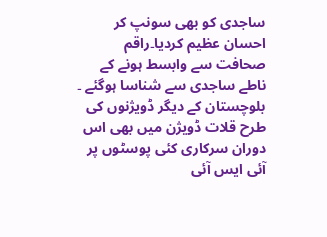ساجدی کو بھی سونپ کر احسان عظیم کردیا۔راقم صحافت سے وابسط ہونے کے ناطے ساجدی سے شناسا ہوگئے ۔ بلوچستان کے دیگر ڈویژنوں کی طرح قلات ڈویژن میں بھی اس دوران سرکاری کئی پوسٹوں پر آئی ایس آئی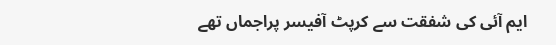ایم آئی کی شفقت سے کرپٹ آفیسر پراجماں تھے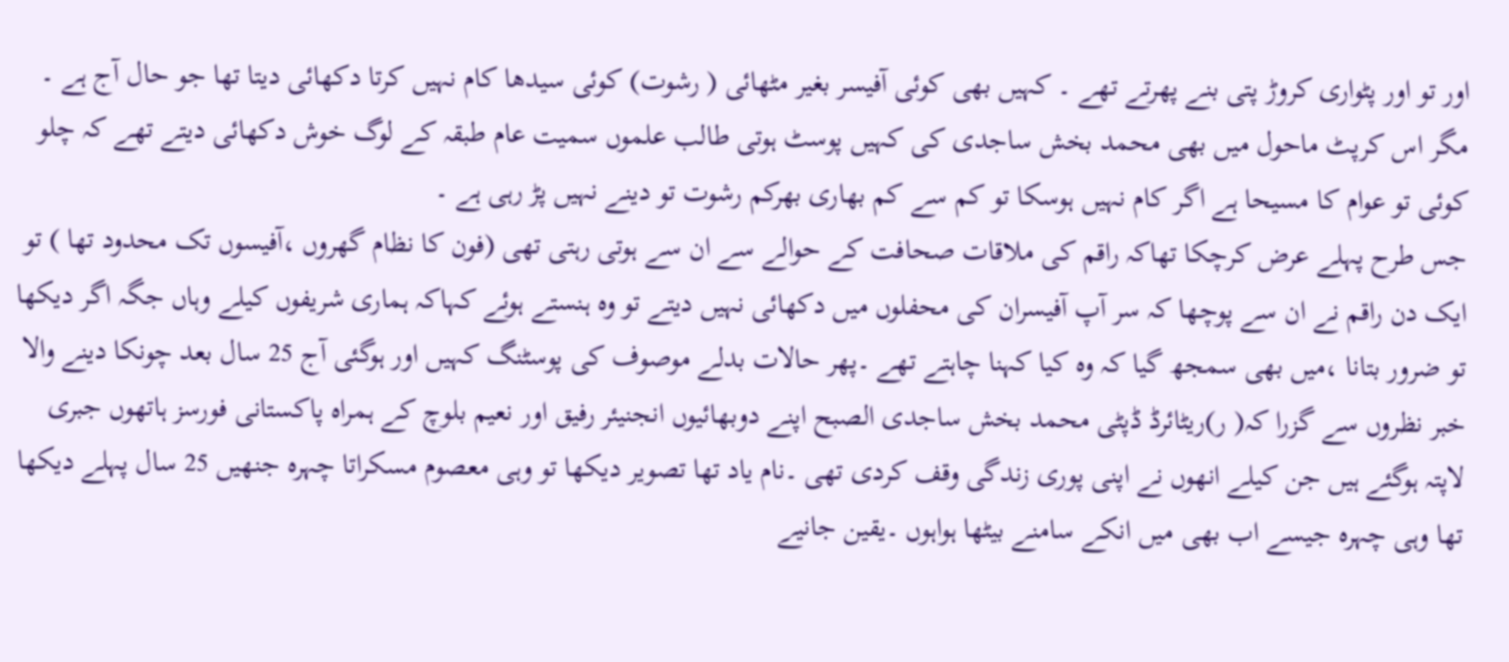اور تو اور پٹواری کروڑ پتی بنے پھرتے تھے ۔ کہیں بھی کوئی آفیسر بغیر مٹھائی ( رشوت) کوئی سیدھا کام نہیں کرتا دکھائی دیتا تھا جو حال آج ہے ۔ مگر اس کرپٹ ماحول میں بھی محمد بخش ساجدی کی کہیں پوسٹ ہوتی طالب علموں سمیت عام طبقہ کے لوگ خوش دکھائی دیتے تھے کہ چلو کوئی تو عوام کا مسیحا ہے اگر کام نہیں ہوسکا تو کم سے کم بھاری بھرکم رشوت تو دینے نہیں پڑ رہی ہے ۔
جس طرح پہلے عرض کرچکا تھاکہ راقم کی ملاقات صحافت کے حوالے سے ان سے ہوتی رہتی تھی (فون کا نظام گھروں ،آفیسوں تک محدود تھا ) تو ایک دن راقم نے ان سے پوچھا کہ سر آپ آفیسران کی محفلوں میں دکھائی نہیں دیتے تو وہ ہنستے ہوئے کہاکہ ہماری شریفوں کیلے وہاں جگہ اگر دیکھا تو ضرور بتانا ،میں بھی سمجھ گیا کہ وہ کیا کہنا چاہتے تھے ۔پھر حالات بدلے موصوف کی پوسٹنگ کہیں اور ہوگئی آج 25 سال بعد چونکا دینے والا خبر نظروں سے گزرا کہ( ر)ریٹائرڈ ڈپٹی محمد بخش ساجدی الصبح اپنے دوبھائیوں انجنیئر رفیق اور نعیم بلوچ کے ہمراہ پاکستانی فورسز ہاتھوں جبری لاپتہ ہوگئے ہیں جن کیلے انھوں نے اپنی پوری زندگی وقف کردی تھی ۔نام یاد تھا تصویر دیکھا تو وہی معصوم مسکراتا چہرہ جنھیں 25 سال پہلے دیکھا تھا وہی چہرہ جیسے اب بھی میں انکے سامنے بیٹھا ہواہوں ۔یقین جانیے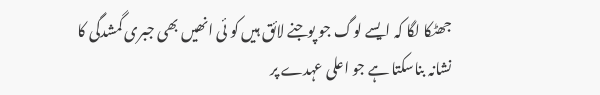جھٹکا لگا کہ ایسے لوگ جو پوجنے لائق ہیں کو ئی انھیں بھی جبری گمشدگی کا نشانہ بناسکتا ہے جو اعلی عہدے پر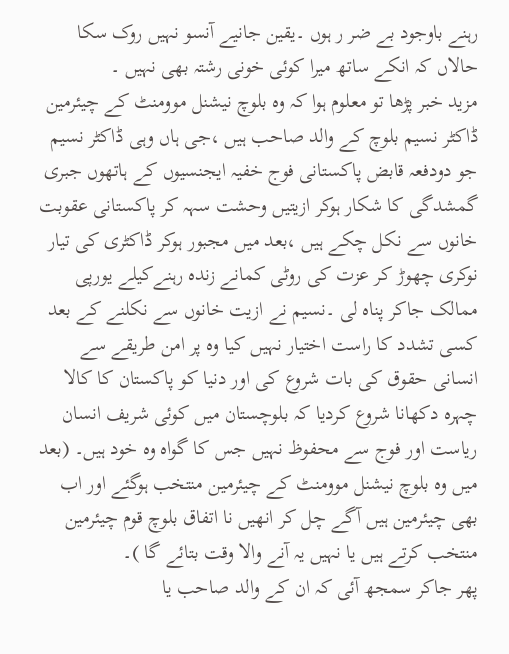رہنے باوجود بے ضر ر ہوں ۔یقین جانیے آنسو نہیں روک سکا حالاں کہ انکے ساتھ میرا کوئی خونی رشتہ بھی نہیں ۔
مزید خبر پڑھا تو معلوم ہوا کہ وہ بلوچ نیشنل موومنٹ کے چیئرمین ڈاکٹر نسیم بلوچ کے والد صاحب ہیں ،جی ہاں وہی ڈاکٹر نسیم جو دودفعہ قابض پاکستانی فوج خفیہ ایجنسیوں کے ہاتھوں جبری گمشدگی کا شکار ہوکر ازیتیں وحشت سہہ کر پاکستانی عقوبت خانوں سے نکل چکے ہیں ،بعد میں مجبور ہوکر ڈاکٹری کی تیار نوکری چھوڑ کر عزت کی روٹی کمانے زندہ رہنےکیلے یورپی ممالک جاکر پناہ لی ۔نسیم نے ازیت خانوں سے نکلنے کے بعد کسی تشدد کا راست اختیار نہیں کیا وہ پر امن طریقے سے انسانی حقوق کی بات شروع کی اور دنیا کو پاکستان کا کالا چہرہ دکھانا شروع کردیا کہ بلوچستان میں کوئی شریف انسان ریاست اور فوج سے محفوظ نہیں جس کا گواہ وہ خود ہیں۔ (بعد میں وہ بلوچ نیشنل موومنٹ کے چیئرمین منتخب ہوگئے اور اب بھی چیئرمین ہیں آگے چل کر انھیں نا اتفاق بلوچ قوم چیئرمین منتخب کرتے ہیں یا نہیں یہ آنے والا وقت بتائے گا )۔
پھر جاکر سمجھ آئی کہ ان کے والد صاحب یا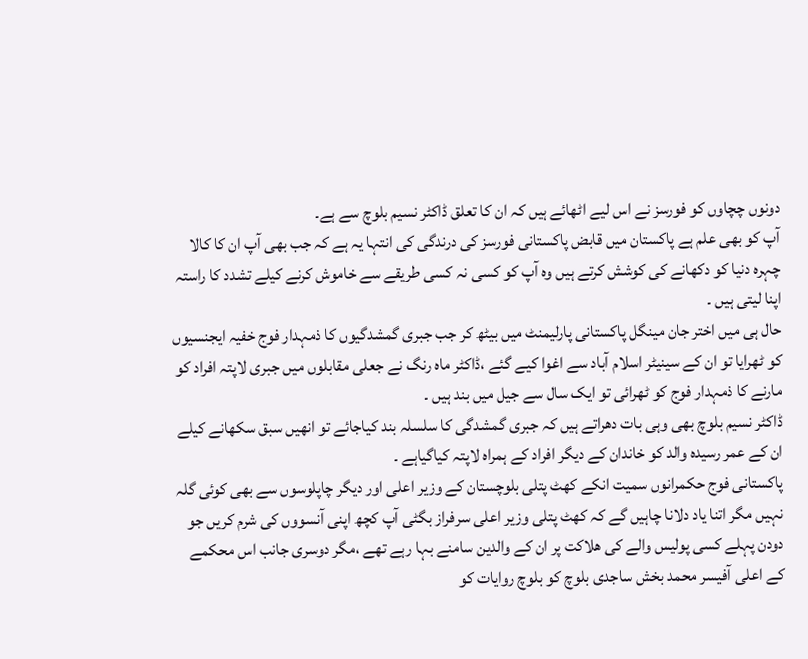دونوں چچاوں کو فورسز نے اس لیے اٹھائے ہیں کہ ان کا تعلق ڈاکٹر نسیم بلوچ سے ہے۔
آپ کو بھی علم ہے پاکستان میں قابض پاکستانی فورسز کی درندگی کی انتہا یہ ہے کہ جب بھی آپ ان کا کالا چہرہ دنیا کو دکھانے کی کوشش کرتے ہیں وہ آپ کو کسی نہ کسی طریقے سے خاموش کرنے کیلے تشدد کا راستہ اپنا لیتی ہیں ۔
حال ہی میں اختر جان مینگل پاکستانی پارلیمنٹ میں بیٹھ کر جب جبری گمشدگیوں کا ذمہدار فوج خفیہ ایجنسیوں کو ٹھرایا تو ان کے سینیٹر اسلام آباد سے اغوا کیے گئے ،ڈاکٹر ماہ رنگ نے جعلی مقابلوں میں جبری لاپتہ افراد کو مارنے کا ذمہدار فوج کو ٹھرائی تو ایک سال سے جیل میں بند ہیں ۔
ڈاکٹر نسیم بلوچ بھی وہی بات دھراتے ہیں کہ جبری گمشدگی کا سلسلہ بند کیاجائے تو انھیں سبق سکھانے کیلے ان کے عمر رسیدہ والد کو خاندان کے دیگر افراد کے ہمراہ لاپتہ کیاگیاہے ۔
پاکستانی فوج حکمرانوں سمیت انکے کھٹ پتلی بلوچستان کے وزیر اعلی اور دیگر چاپلوسوں سے بھی کوئی گلہ نہیں مگر اتنا یاد دلانا چاہیں گے کہ کھٹ پتلی وزیر اعلی سرفراز بگٹی آپ کچھ اپنی آنسووں کی شرم کریں جو دودن پہلے کسی پولیس والے کی ھلاکت پر ان کے والدین سامنے بہا رہے تھے ،مگر دوسری جانب اس محکمے کے اعلی آفیسر محمد بخش ساجدی بلوچ کو بلوچ روایات کو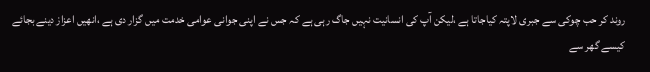روند کر حب چوکی سے جبری لاپتہ کیاجاتا ہے ،لیکن آپ کی انسانیت نہیں جاگ رہی ہے کہ جس نے اپنی جوانی عوامی خدمت میں گزار دی ہے ،انھیں اعزاز دینے بجائے کیسے گھر سے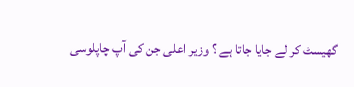گھیسٹ کر لے جایا جاتا ہے ؟ وزیر اعلی جن کی آپ چاپلوسی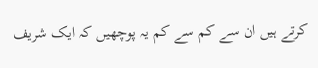کرتے ہیں ان سے کم سے کم یہ پوچھیں کہ ایک شریف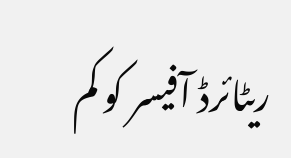ریٹائرڈ آفیسر کو کم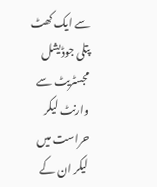سے ایک کھٹ پتلی جوڈیشل مجسٹریٹ سے وارنٹ لیکر حراست میں لیکر ان کے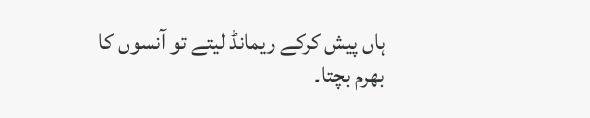ہاں پیش کرکے ریمانڈ لیتے تو آنسوں کا بھرم بچتا۔